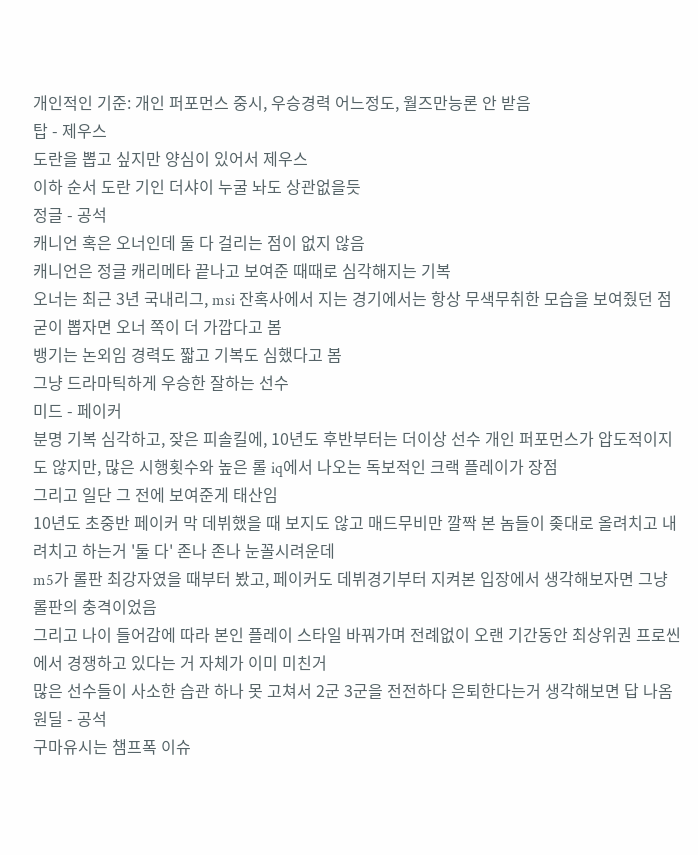개인적인 기준: 개인 퍼포먼스 중시, 우승경력 어느정도, 월즈만능론 안 받음
탑 - 제우스
도란을 뽑고 싶지만 양심이 있어서 제우스
이하 순서 도란 기인 더샤이 누굴 놔도 상관없을듯
정글 - 공석
캐니언 혹은 오너인데 둘 다 걸리는 점이 없지 않음
캐니언은 정글 캐리메타 끝나고 보여준 때때로 심각해지는 기복
오너는 최근 3년 국내리그, msi 잔혹사에서 지는 경기에서는 항상 무색무취한 모습을 보여줬던 점
굳이 뽑자면 오너 쪽이 더 가깝다고 봄
뱅기는 논외임 경력도 짧고 기복도 심했다고 봄
그냥 드라마틱하게 우승한 잘하는 선수
미드 - 페이커
분명 기복 심각하고, 잦은 피솔킬에, 10년도 후반부터는 더이상 선수 개인 퍼포먼스가 압도적이지도 않지만, 많은 시행횟수와 높은 롤 iq에서 나오는 독보적인 크랙 플레이가 장점
그리고 일단 그 전에 보여준게 태산임
10년도 초중반 페이커 막 데뷔했을 때 보지도 않고 매드무비만 깔짝 본 놈들이 좆대로 올려치고 내려치고 하는거 '둘 다' 존나 존나 눈꼴시려운데
m5가 롤판 최강자였을 때부터 봤고, 페이커도 데뷔경기부터 지켜본 입장에서 생각해보자면 그냥 롤판의 충격이었음
그리고 나이 들어감에 따라 본인 플레이 스타일 바꿔가며 전례없이 오랜 기간동안 최상위권 프로씬에서 경쟁하고 있다는 거 자체가 이미 미친거
많은 선수들이 사소한 습관 하나 못 고쳐서 2군 3군을 전전하다 은퇴한다는거 생각해보면 답 나옴
원딜 - 공석
구마유시는 챔프폭 이슈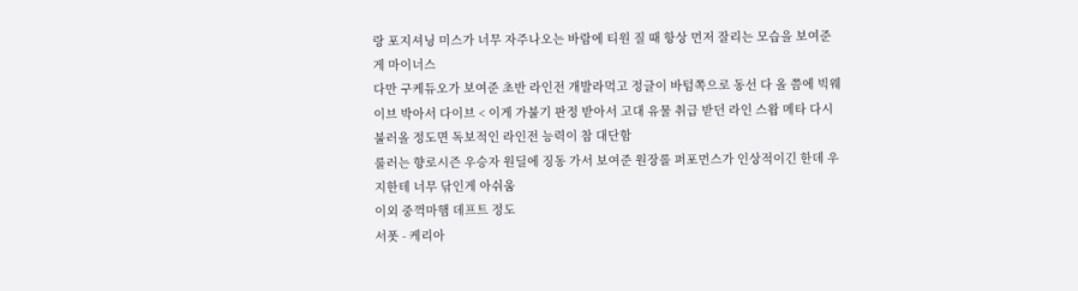랑 포지셔닝 미스가 너무 자주나오는 바람에 티원 질 때 항상 먼저 잘리는 모습을 보여준게 마이너스
다만 구케듀오가 보여준 초반 라인전 개발라먹고 정글이 바텀쪽으로 동선 다 올 쯤에 빅웨이브 박아서 다이브 < 이게 가불기 판정 받아서 고대 유물 취급 받던 라인 스왑 메타 다시 불러올 정도면 독보적인 라인전 능력이 참 대단함
룰러는 향로시즌 우승자 원딜에 징동 가서 보여준 원장롤 퍼포먼스가 인상적이긴 한데 우지한테 너무 닦인게 아쉬움
이외 중꺽마햄 데프트 정도
서폿 - 케리아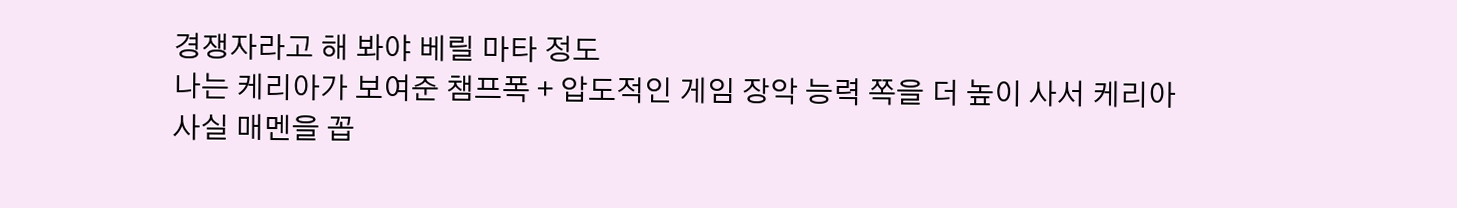경쟁자라고 해 봐야 베릴 마타 정도
나는 케리아가 보여준 챔프폭 + 압도적인 게임 장악 능력 쪽을 더 높이 사서 케리아
사실 매멘을 꼽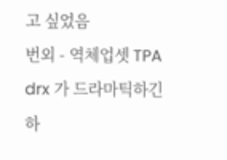고 싶었음
번외 - 역체업셋 TPA
drx 가 드라마틱하긴 하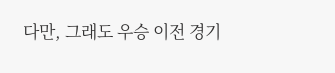다만, 그래도 우승 이전 경기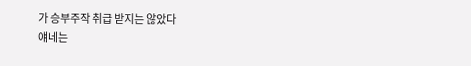가 승부주작 취급 받지는 않았다
얘네는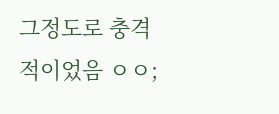그정도로 충격적이었음 ㅇㅇ;